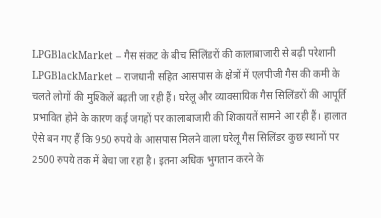LPGBlackMarket – गैस संकट के बीच सिलिंडरों की कालाबाजारी से बढ़ी परेशानी
LPGBlackMarket – राजधानी सहित आसपास के क्षेत्रों में एलपीजी गैस की कमी के चलते लोगों की मुश्किलें बढ़ती जा रही हैं। घरेलू और व्यावसायिक गैस सिलिंडरों की आपूर्ति प्रभावित होने के कारण कई जगहों पर कालाबाजारी की शिकायतें सामने आ रही हैं। हालात ऐसे बन गए हैं कि 950 रुपये के आसपास मिलने वाला घरेलू गैस सिलिंडर कुछ स्थानों पर 2500 रुपये तक में बेचा जा रहा है। इतना अधिक भुगतान करने के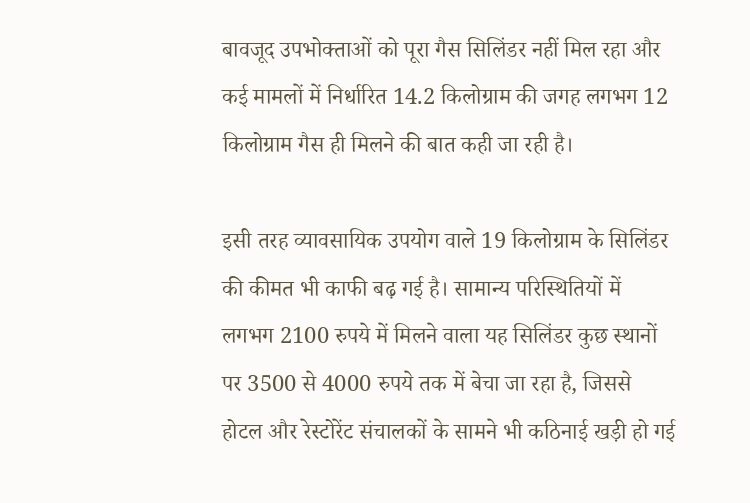बावजूद उपभोक्ताओं को पूरा गैस सिलिंडर नहीं मिल रहा और कई मामलों में निर्धारित 14.2 किलोग्राम की जगह लगभग 12 किलोग्राम गैस ही मिलने की बात कही जा रही है।

इसी तरह व्यावसायिक उपयोग वाले 19 किलोग्राम के सिलिंडर की कीमत भी काफी बढ़ गई है। सामान्य परिस्थितियों में लगभग 2100 रुपये में मिलने वाला यह सिलिंडर कुछ स्थानों पर 3500 से 4000 रुपये तक में बेचा जा रहा है, जिससे होटल और रेस्टोरेंट संचालकों के सामने भी कठिनाई खड़ी हो गई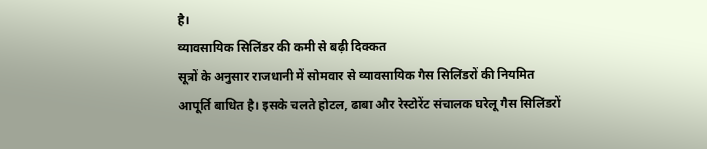है।
व्यावसायिक सिलिंडर की कमी से बढ़ी दिक्कत
सूत्रों के अनुसार राजधानी में सोमवार से व्यावसायिक गैस सिलिंडरों की नियमित आपूर्ति बाधित है। इसके चलते होटल, ढाबा और रेस्टोरेंट संचालक घरेलू गैस सिलिंडरों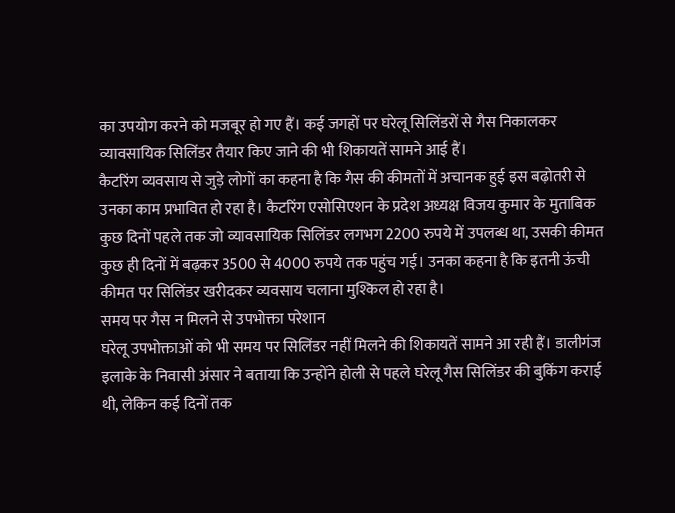का उपयोग करने को मजबूर हो गए हैं। कई जगहों पर घरेलू सिलिंडरों से गैस निकालकर व्यावसायिक सिलिंडर तैयार किए जाने की भी शिकायतें सामने आई हैं।
कैटरिंग व्यवसाय से जुड़े लोगों का कहना है कि गैस की कीमतों में अचानक हुई इस बढ़ोतरी से उनका काम प्रभावित हो रहा है। कैटरिंग एसोसिएशन के प्रदेश अध्यक्ष विजय कुमार के मुताबिक कुछ दिनों पहले तक जो व्यावसायिक सिलिंडर लगभग 2200 रुपये में उपलब्ध था, उसकी कीमत कुछ ही दिनों में बढ़कर 3500 से 4000 रुपये तक पहुंच गई। उनका कहना है कि इतनी ऊंची कीमत पर सिलिंडर खरीदकर व्यवसाय चलाना मुश्किल हो रहा है।
समय पर गैस न मिलने से उपभोक्ता परेशान
घरेलू उपभोक्ताओं को भी समय पर सिलिंडर नहीं मिलने की शिकायतें सामने आ रही हैं। डालीगंज इलाके के निवासी अंसार ने बताया कि उन्होंने होली से पहले घरेलू गैस सिलिंडर की बुकिंग कराई थी, लेकिन कई दिनों तक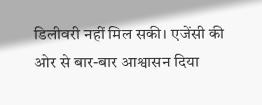डिलीवरी नहीं मिल सकी। एजेंसी की ओर से बार-बार आश्वासन दिया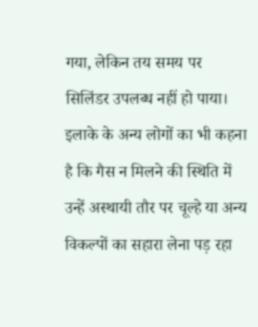गया, लेकिन तय समय पर सिलिंडर उपलब्ध नहीं हो पाया।
इलाके के अन्य लोगों का भी कहना है कि गैस न मिलने की स्थिति में उन्हें अस्थायी तौर पर चूल्हे या अन्य विकल्पों का सहारा लेना पड़ रहा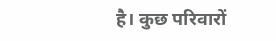है। कुछ परिवारों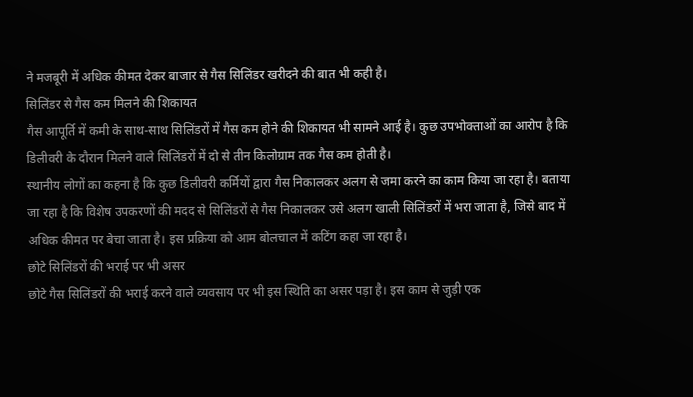ने मजबूरी में अधिक कीमत देकर बाजार से गैस सिलिंडर खरीदने की बात भी कही है।
सिलिंडर से गैस कम मिलने की शिकायत
गैस आपूर्ति में कमी के साथ-साथ सिलिंडरों में गैस कम होने की शिकायत भी सामने आई है। कुछ उपभोक्ताओं का आरोप है कि डिलीवरी के दौरान मिलने वाले सिलिंडरों में दो से तीन किलोग्राम तक गैस कम होती है।
स्थानीय लोगों का कहना है कि कुछ डिलीवरी कर्मियों द्वारा गैस निकालकर अलग से जमा करने का काम किया जा रहा है। बताया जा रहा है कि विशेष उपकरणों की मदद से सिलिंडरों से गैस निकालकर उसे अलग खाली सिलिंडरों में भरा जाता है, जिसे बाद में अधिक कीमत पर बेचा जाता है। इस प्रक्रिया को आम बोलचाल में कटिंग कहा जा रहा है।
छोटे सिलिंडरों की भराई पर भी असर
छोटे गैस सिलिंडरों की भराई करने वाले व्यवसाय पर भी इस स्थिति का असर पड़ा है। इस काम से जुड़ी एक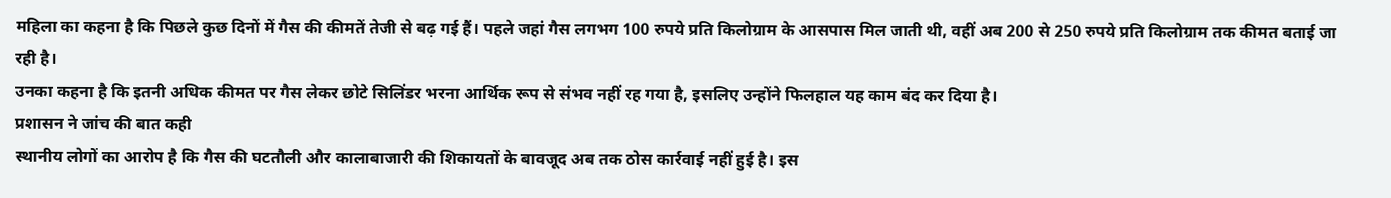महिला का कहना है कि पिछले कुछ दिनों में गैस की कीमतें तेजी से बढ़ गई हैं। पहले जहां गैस लगभग 100 रुपये प्रति किलोग्राम के आसपास मिल जाती थी, वहीं अब 200 से 250 रुपये प्रति किलोग्राम तक कीमत बताई जा रही है।
उनका कहना है कि इतनी अधिक कीमत पर गैस लेकर छोटे सिलिंडर भरना आर्थिक रूप से संभव नहीं रह गया है, इसलिए उन्होंने फिलहाल यह काम बंद कर दिया है।
प्रशासन ने जांच की बात कही
स्थानीय लोगों का आरोप है कि गैस की घटतौली और कालाबाजारी की शिकायतों के बावजूद अब तक ठोस कार्रवाई नहीं हुई है। इस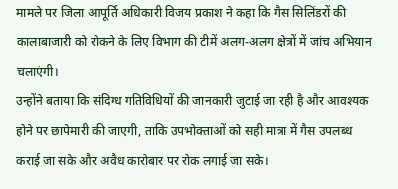मामले पर जिला आपूर्ति अधिकारी विजय प्रकाश ने कहा कि गैस सिलिंडरों की कालाबाजारी को रोकने के लिए विभाग की टीमें अलग-अलग क्षेत्रों में जांच अभियान चलाएंगी।
उन्होंने बताया कि संदिग्ध गतिविधियों की जानकारी जुटाई जा रही है और आवश्यक होने पर छापेमारी की जाएगी, ताकि उपभोक्ताओं को सही मात्रा में गैस उपलब्ध कराई जा सके और अवैध कारोबार पर रोक लगाई जा सके।